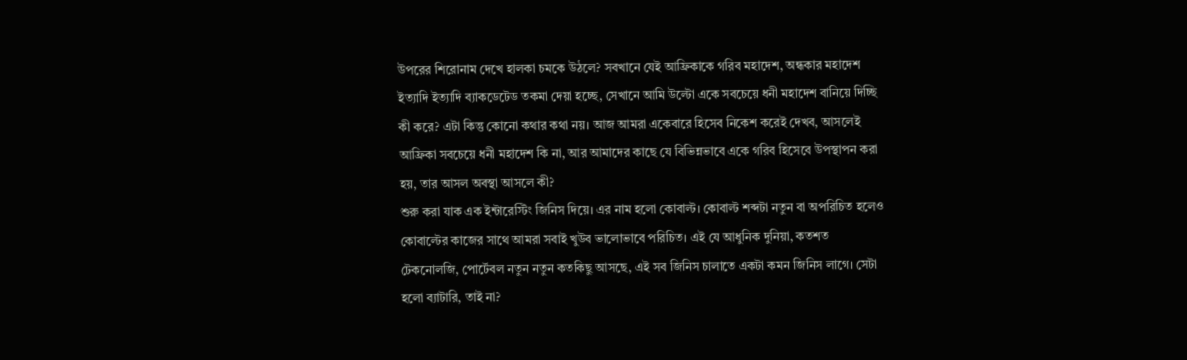উপরের শিরোনাম দেখে হালকা চমকে উঠলে? সবখানে যেই আফ্রিকাকে গরিব মহাদেশ, অন্ধকার মহাদেশ ইত্যাদি ইত্যাদি ব্যাকডেটেড তকমা দেয়া হচ্ছে, সেখানে আমি উল্টো একে সবচেয়ে ধনী মহাদেশ বানিয়ে দিচ্ছি কী করে? এটা কিন্তু কোনো কথার কথা নয়। আজ আমরা একেবারে হিসেব নিকেশ করেই দেখব, আসলেই আফ্রিকা সবচেয়ে ধনী মহাদেশ কি না, আর আমাদের কাছে যে বিভিন্নভাবে একে গরিব হিসেবে উপস্থাপন করা হয়, তার আসল অবস্থা আসলে কী?
শুরু করা যাক এক ইন্টারেস্টিং জিনিস দিয়ে। এর নাম হলো কোবাল্ট। কোবাল্ট শব্দটা নতুন বা অপরিচিত হলেও কোবাল্টের কাজের সাথে আমরা সবাই খুউব ভালোভাবে পরিচিত। এই যে আধুনিক দুনিয়া, কতশত টেকনোলজি, পোর্টেবল নতুন নতুন কতকিছু আসছে, এই সব জিনিস চালাতে একটা কমন জিনিস লাগে। সেটা হলো ব্যাটারি, তাই না?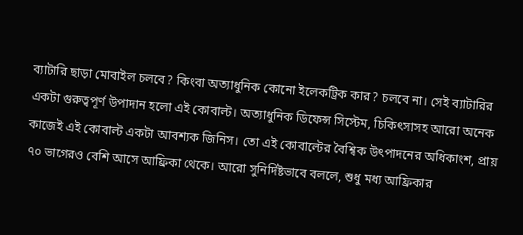ব্যাটারি ছাড়া মোবাইল চলবে? কিংবা অত্যাধুনিক কোনো ইলেকট্রিক কার? চলবে না। সেই ব্যাটারির একটা গুরুত্বপূর্ণ উপাদান হলো এই কোবাল্ট। অত্যাধুনিক ডিফেন্স সিস্টেম, চিকিৎসাসহ আরো অনেক কাজেই এই কোবাল্ট একটা আবশ্যক জিনিস। তো এই কোবাল্টের বৈশ্বিক উৎপাদনের অধিকাংশ, প্রায় ৭০ ভাগেরও বেশি আসে আফ্রিকা থেকে। আরো সুনির্দিষ্টভাবে বললে, শুধু মধ্য আফ্রিকার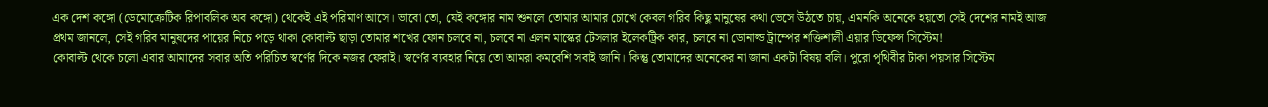এক দেশ কঙ্গো (ডেমোক্রেটিক রিপাবলিক অব কঙ্গো) থেকেই এই পরিমাণ আসে। ভাবো তো, যেই কঙ্গোর নাম শুনলে তোমার আমার চোখে কেবল গরিব কিছু মানুষের কথা ভেসে উঠতে চায়, এমনকি অনেকে হয়তো সেই দেশের নামই আজ প্রথম জানলে, সেই গরিব মানুষদের পায়ের নিচে পড়ে থাকা কোবাল্ট ছাড়া তোমার শখের ফোন চলবে না, চলবে না এলন মাস্কের টেসলার ইলেকট্রিক কার, চলবে না ডোনাল্ড ট্রাম্পের শক্তিশালী এয়ার ডিফেন্স সিস্টেম!
কোবাল্ট থেকে চলো এবার আমাদের সবার অতি পরিচিত স্বর্ণের দিকে নজর ফেরাই। স্বর্ণের ব্যবহার নিয়ে তো আমরা কমবেশি সবাই জানি। কিন্তু তোমাদের অনেকের না জানা একটা বিষয় বলি। পুরো পৃথিবীর টাকা পয়সার সিস্টেম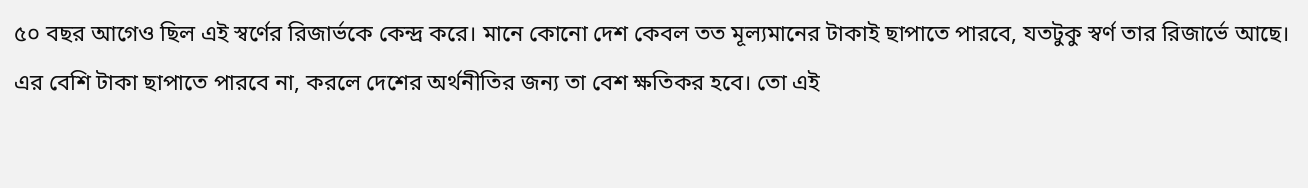৫০ বছর আগেও ছিল এই স্বর্ণের রিজার্ভকে কেন্দ্র করে। মানে কোনো দেশ কেবল তত মূল্যমানের টাকাই ছাপাতে পারবে, যতটুকু স্বর্ণ তার রিজার্ভে আছে। এর বেশি টাকা ছাপাতে পারবে না, করলে দেশের অর্থনীতির জন্য তা বেশ ক্ষতিকর হবে। তো এই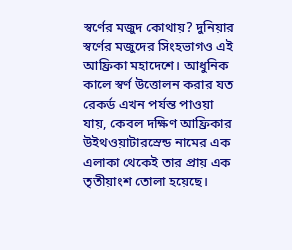স্বর্ণের মজুদ কোথায়? দুনিয়ার স্বর্ণের মজুদের সিংহভাগও এই আফ্রিকা মহাদেশে। আধুনিক কালে স্বর্ণ উত্তোলন করার যত রেকর্ড এখন পর্যন্ত পাওয়া যায়, কেবল দক্ষিণ আফ্রিকার উইথওয়াটারস্রেন্ড নামের এক এলাকা থেকেই তার প্রায় এক তৃতীয়াংশ তোলা হয়েছে।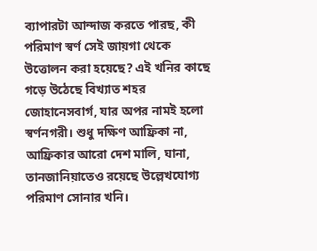ব্যাপারটা আন্দাজ করতে পারছ, কী পরিমাণ স্বর্ণ সেই জায়গা থেকে উত্তোলন করা হয়েছে? এই খনির কাছে গড়ে উঠেছে বিখ্যাত শহর জোহানেসবার্গ, যার অপর নামই হলো স্বর্ণনগরী। শুধু দক্ষিণ আফ্রিকা না, আফ্রিকার আরো দেশ মালি, ঘানা, তানজানিয়াতেও রয়েছে উল্লেখযোগ্য পরিমাণ সোনার খনি।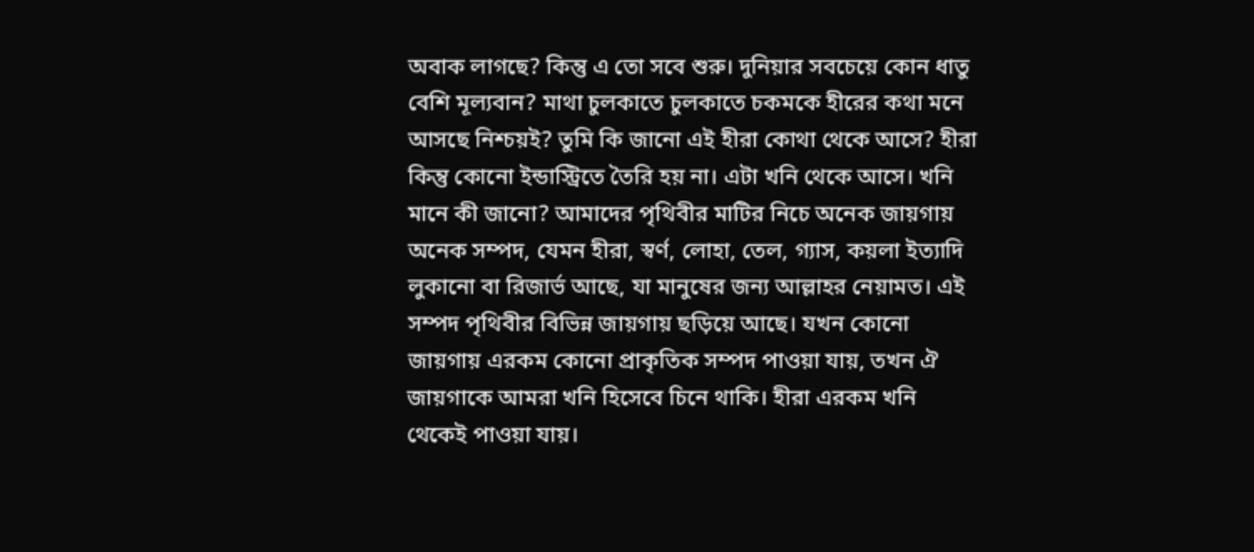অবাক লাগছে? কিন্তু এ তো সবে শুরু। দুনিয়ার সবচেয়ে কোন ধাতু বেশি মূল্যবান? মাথা চুলকাতে চুলকাতে চকমকে হীরের কথা মনে আসছে নিশ্চয়ই? তুমি কি জানো এই হীরা কোথা থেকে আসে? হীরা কিন্তু কোনো ইন্ডাস্ট্রিতে তৈরি হয় না। এটা খনি থেকে আসে। খনি মানে কী জানো? আমাদের পৃথিবীর মাটির নিচে অনেক জায়গায় অনেক সম্পদ, যেমন হীরা, স্বর্ণ, লোহা, তেল, গ্যাস, কয়লা ইত্যাদি লুকানো বা রিজার্ভ আছে, যা মানুষের জন্য আল্লাহর নেয়ামত। এই সম্পদ পৃথিবীর বিভিন্ন জায়গায় ছড়িয়ে আছে। যখন কোনো জায়গায় এরকম কোনো প্রাকৃতিক সম্পদ পাওয়া যায়, তখন ঐ জায়গাকে আমরা খনি হিসেবে চিনে থাকি। হীরা এরকম খনি থেকেই পাওয়া যায়।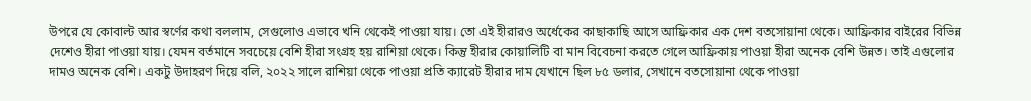উপরে যে কোবাল্ট আর স্বর্ণের কথা বললাম, সেগুলোও এভাবে খনি থেকেই পাওয়া যায়। তো এই হীরারও অর্ধেকের কাছাকাছি আসে আফ্রিকার এক দেশ বতসোয়ানা থেকে। আফ্রিকার বাইরের বিভিন্ন দেশেও হীরা পাওয়া যায়। যেমন বর্তমানে সবচেয়ে বেশি হীরা সংগ্রহ হয় রাশিয়া থেকে। কিন্তু হীরার কোয়ালিটি বা মান বিবেচনা করতে গেলে আফ্রিকায় পাওয়া হীরা অনেক বেশি উন্নত। তাই এগুলোর দামও অনেক বেশি। একটু উদাহরণ দিয়ে বলি, ২০২২ সালে রাশিয়া থেকে পাওয়া প্রতি ক্যারেট হীরার দাম যেখানে ছিল ৮৫ ডলার, সেখানে বতসোয়ানা থেকে পাওয়া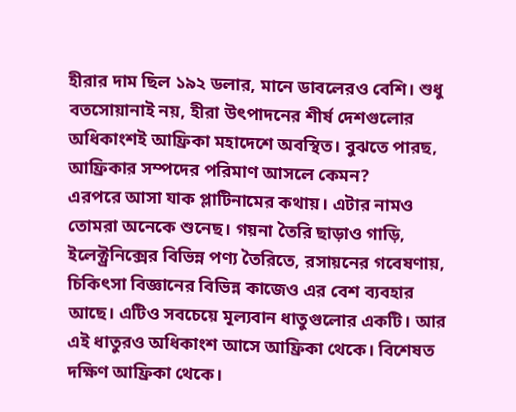হীরার দাম ছিল ১৯২ ডলার, মানে ডাবলেরও বেশি। শুধু বতসোয়ানাই নয়, হীরা উৎপাদনের শীর্ষ দেশগুলোর অধিকাংশই আফ্রিকা মহাদেশে অবস্থিত। বুঝতে পারছ, আফ্রিকার সম্পদের পরিমাণ আসলে কেমন?
এরপরে আসা যাক প্লাটিনামের কথায়। এটার নামও তোমরা অনেকে শুনেছ। গয়না তৈরি ছাড়াও গাড়ি, ইলেক্ট্রনিক্সের বিভিন্ন পণ্য তৈরিতে, রসায়নের গবেষণায়, চিকিৎসা বিজ্ঞানের বিভিন্ন কাজেও এর বেশ ব্যবহার আছে। এটিও সবচেয়ে মূল্যবান ধাতুগুলোর একটি। আর এই ধাতুরও অধিকাংশ আসে আফ্রিকা থেকে। বিশেষত দক্ষিণ আফ্রিকা থেকে।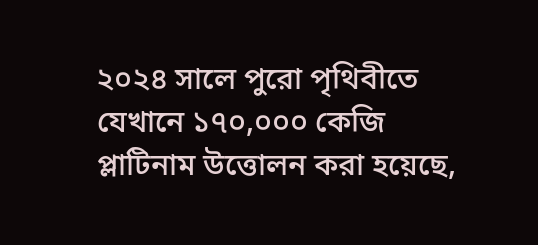২০২৪ সালে পুরো পৃথিবীতে যেখানে ১৭০,০০০ কেজি প্লাটিনাম উত্তোলন করা হয়েছে,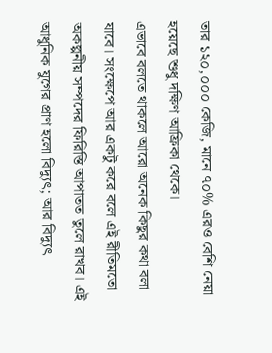তার ১২০,০০০ কেজি, মানে ৭০% এরও বেশি নেয়া হয়েছে শুধু দক্ষিণ আফ্রিকা থেকে।
এভাবে বলতে থাকলে আরো অনেক কিছুর কথা বলা যাবে। সংক্ষেপে আর একটু করে বলে এই রীতিমতো অকল্পনীয় সম্পদের ফিরিস্তি আপাতত তুলে রাখব। এই আধুনিক যুগের প্রাণ হলো বিদ্যুৎ; আর বিদ্যুৎ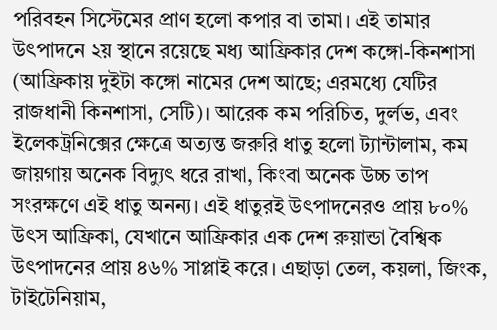পরিবহন সিস্টেমের প্রাণ হলো কপার বা তামা। এই তামার উৎপাদনে ২য় স্থানে রয়েছে মধ্য আফ্রিকার দেশ কঙ্গো-কিনশাসা (আফ্রিকায় দুইটা কঙ্গো নামের দেশ আছে; এরমধ্যে যেটির রাজধানী কিনশাসা, সেটি)। আরেক কম পরিচিত, দুর্লভ, এবং ইলেকট্রনিক্সের ক্ষেত্রে অত্যন্ত জরুরি ধাতু হলো ট্যান্টালাম, কম জায়গায় অনেক বিদ্যুৎ ধরে রাখা, কিংবা অনেক উচ্চ তাপ সংরক্ষণে এই ধাতু অনন্য। এই ধাতুরই উৎপাদনেরও প্রায় ৮০% উৎস আফ্রিকা, যেখানে আফ্রিকার এক দেশ রুয়ান্ডা বৈশ্বিক উৎপাদনের প্রায় ৪৬% সাপ্লাই করে। এছাড়া তেল, কয়লা, জিংক, টাইটেনিয়াম,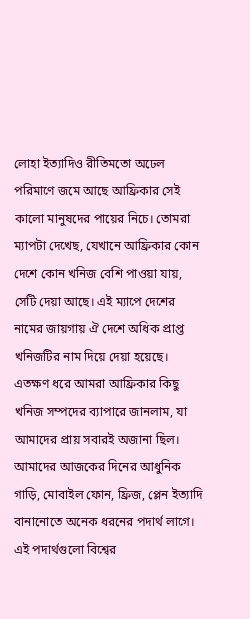লোহা ইত্যাদিও রীতিমতো অঢেল পরিমাণে জমে আছে আফ্রিকার সেই কালো মানুষদের পায়ের নিচে। তোমরা ম্যাপটা দেখেছ, যেখানে আফ্রিকার কোন দেশে কোন খনিজ বেশি পাওয়া যায়, সেটি দেয়া আছে। এই ম্যাপে দেশের নামের জায়গায় ঐ দেশে অধিক প্রাপ্ত খনিজটির নাম দিয়ে দেয়া হয়েছে।
এতক্ষণ ধরে আমরা আফ্রিকার কিছু খনিজ সম্পদের ব্যাপারে জানলাম, যা আমাদের প্রায় সবারই অজানা ছিল। আমাদের আজকের দিনের আধুনিক গাড়ি, মোবাইল ফোন, ফ্রিজ, প্লেন ইত্যাদি বানানোতে অনেক ধরনের পদার্থ লাগে। এই পদার্থগুলো বিশ্বের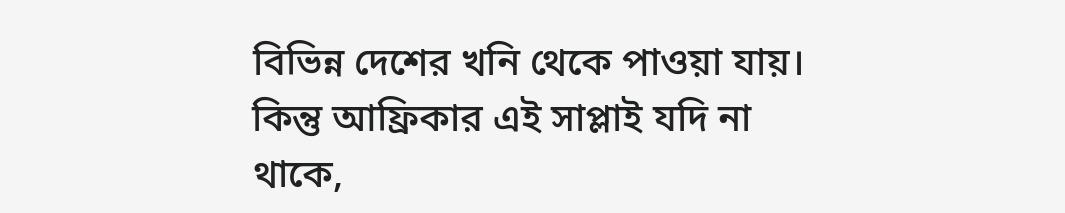বিভিন্ন দেশের খনি থেকে পাওয়া যায়। কিন্তু আফ্রিকার এই সাপ্লাই যদি না থাকে,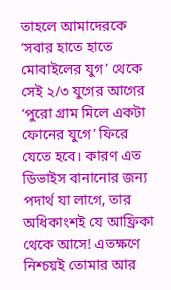তাহলে আমাদেরকে ‘সবার হাতে হাতে মোবাইলের যুগ’ থেকে সেই ২/৩ যুগের আগের ‘পুরো গ্রাম মিলে একটা ফোনের যুগে’ ফিরে যেতে হবে। কারণ এত ডিভাইস বানানোর জন্য পদার্থ যা লাগে, তার অধিকাংশই যে আফ্রিকা থেকে আসে! এতক্ষণে নিশ্চয়ই তোমার আর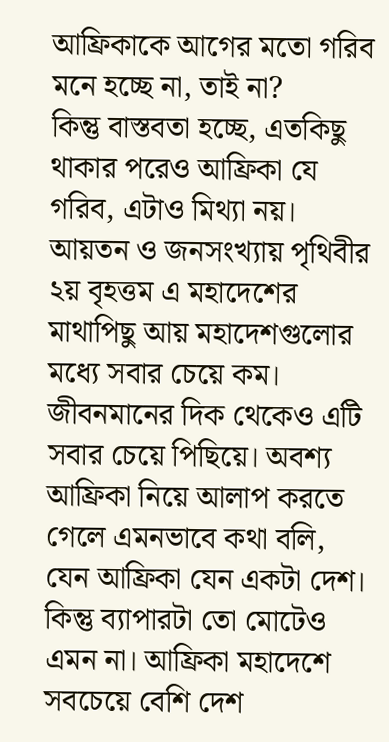আফ্রিকাকে আগের মতো গরিব মনে হচ্ছে না, তাই না?
কিন্তু বাস্তবতা হচ্ছে, এতকিছু থাকার পরেও আফ্রিকা যে গরিব, এটাও মিথ্যা নয়। আয়তন ও জনসংখ্যায় পৃথিবীর ২য় বৃহত্তম এ মহাদেশের মাথাপিছু আয় মহাদেশগুলোর মধ্যে সবার চেয়ে কম। জীবনমানের দিক থেকেও এটি সবার চেয়ে পিছিয়ে। অবশ্য আফ্রিকা নিয়ে আলাপ করতে গেলে এমনভাবে কথা বলি, যেন আফ্রিকা যেন একটা দেশ। কিন্তু ব্যাপারটা তো মোটেও এমন না। আফ্রিকা মহাদেশে সবচেয়ে বেশি দেশ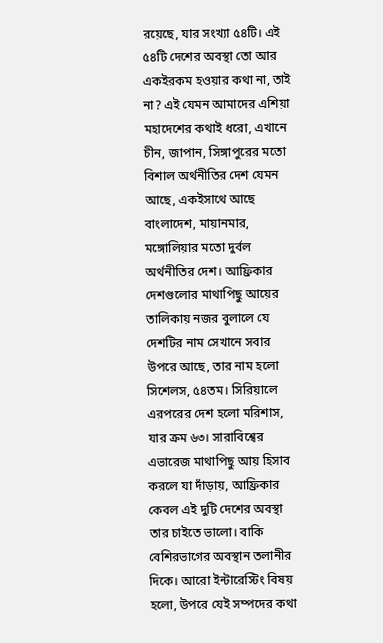রয়েছে, যার সংখ্যা ৫৪টি। এই ৫৪টি দেশের অবস্থা তো আর একইরকম হওয়ার কথা না, তাই না? এই যেমন আমাদের এশিয়া মহাদেশের কথাই ধরো, এখানে চীন, জাপান, সিঙ্গাপুরের মতো বিশাল অর্থনীতির দেশ যেমন আছে, একইসাথে আছে বাংলাদেশ, মায়ানমার, মঙ্গোলিয়ার মতো দুর্বল অর্থনীতির দেশ। আফ্রিকার দেশগুলোর মাথাপিছু আয়ের তালিকায় নজর বুলালে যে দেশটির নাম সেখানে সবার উপরে আছে, তার নাম হলো সিশেলস, ৫৪তম। সিরিয়ালে এরপরের দেশ হলো মরিশাস, যার ক্রম ৬৩। সারাবিশ্বের এভারেজ মাথাপিছু আয় হিসাব করলে যা দাঁড়ায়, আফ্রিকার কেবল এই দুটি দেশের অবস্থা তার চাইতে ভালো। বাকি বেশিরভাগের অবস্থান তলানীর দিকে। আরো ইন্টারেস্টিং বিষয় হলো, উপরে যেই সম্পদের কথা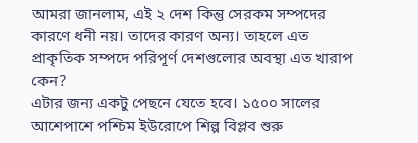আমরা জানলাম, এই ২ দেশ কিন্তু সেরকম সম্পদের কারণে ধনী নয়। তাদের কারণ অন্য। তাহলে এত প্রাকৃতিক সম্পদে পরিপূর্ণ দেশগুলোর অবস্থা এত খারাপ কেন?
এটার জন্য একটু পেছনে যেতে হবে। ১৫০০ সালের আশেপাশে পশ্চিম ইউরোপে শিল্প বিপ্লব শুরু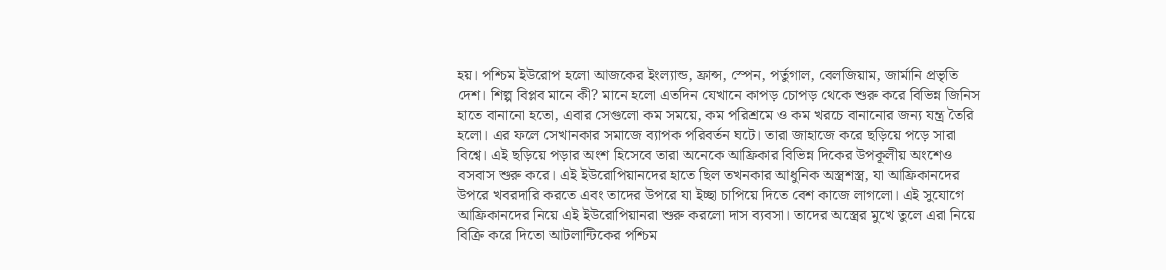হয়। পশ্চিম ইউরোপ হলো আজকের ইংল্যান্ড, ফ্রান্স, স্পেন, পর্তুগাল, বেলজিয়াম, জার্মানি প্রভৃতি দেশ। শিল্প বিপ্লব মানে কী? মানে হলো এতদিন যেখানে কাপড় চোপড় থেকে শুরু করে বিভিন্ন জিনিস হাতে বানানো হতো, এবার সেগুলো কম সময়ে, কম পরিশ্রমে ও কম খরচে বানানোর জন্য যন্ত্র তৈরি হলো। এর ফলে সেখানকার সমাজে ব্যাপক পরিবর্তন ঘটে। তারা জাহাজে করে ছড়িয়ে পড়ে সারা বিশ্বে। এই ছড়িয়ে পড়ার অংশ হিসেবে তারা অনেকে আফ্রিকার বিভিন্ন দিকের উপকূলীয় অংশেও বসবাস শুরু করে। এই ইউরোপিয়ানদের হাতে ছিল তখনকার আধুনিক অস্ত্রশস্ত্র, যা আফ্রিকানদের উপরে খবরদারি করতে এবং তাদের উপরে যা ইচ্ছা চাপিয়ে দিতে বেশ কাজে লাগলো। এই সুযোগে আফ্রিকানদের নিয়ে এই ইউরোপিয়ানরা শুরু করলো দাস ব্যবসা। তাদের অস্ত্রের মুখে তুলে এরা নিয়ে বিক্রি করে দিতো আটলান্টিকের পশ্চিম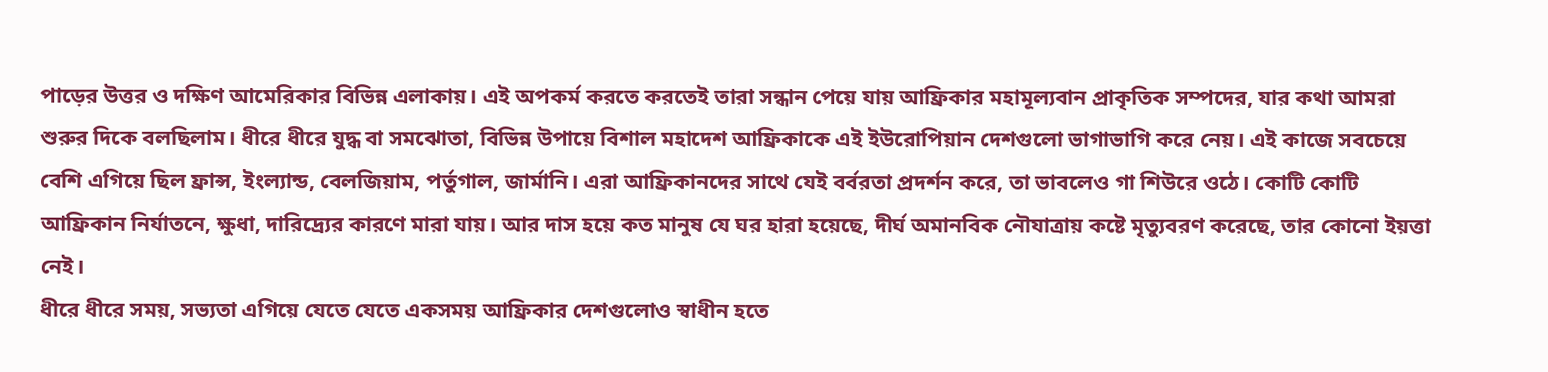পাড়ের উত্তর ও দক্ষিণ আমেরিকার বিভিন্ন এলাকায়। এই অপকর্ম করতে করতেই তারা সন্ধান পেয়ে যায় আফ্রিকার মহামূল্যবান প্রাকৃতিক সম্পদের, যার কথা আমরা শুরুর দিকে বলছিলাম। ধীরে ধীরে যুদ্ধ বা সমঝোতা, বিভিন্ন উপায়ে বিশাল মহাদেশ আফ্রিকাকে এই ইউরোপিয়ান দেশগুলো ভাগাভাগি করে নেয়। এই কাজে সবচেয়ে বেশি এগিয়ে ছিল ফ্রান্স, ইংল্যান্ড, বেলজিয়াম, পর্তুগাল, জার্মানি। এরা আফ্রিকানদের সাথে যেই বর্বরতা প্রদর্শন করে, তা ভাবলেও গা শিউরে ওঠে। কোটি কোটি আফ্রিকান নির্যাতনে, ক্ষুধা, দারিদ্র্যের কারণে মারা যায়। আর দাস হয়ে কত মানুষ যে ঘর হারা হয়েছে, দীর্ঘ অমানবিক নৌযাত্রায় কষ্টে মৃত্যুবরণ করেছে, তার কোনো ইয়ত্তা নেই।
ধীরে ধীরে সময়, সভ্যতা এগিয়ে যেতে যেতে একসময় আফ্রিকার দেশগুলোও স্বাধীন হতে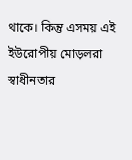থাকে। কিন্তু এসময় এই ইউরোপীয় মোড়লরা স্বাধীনতার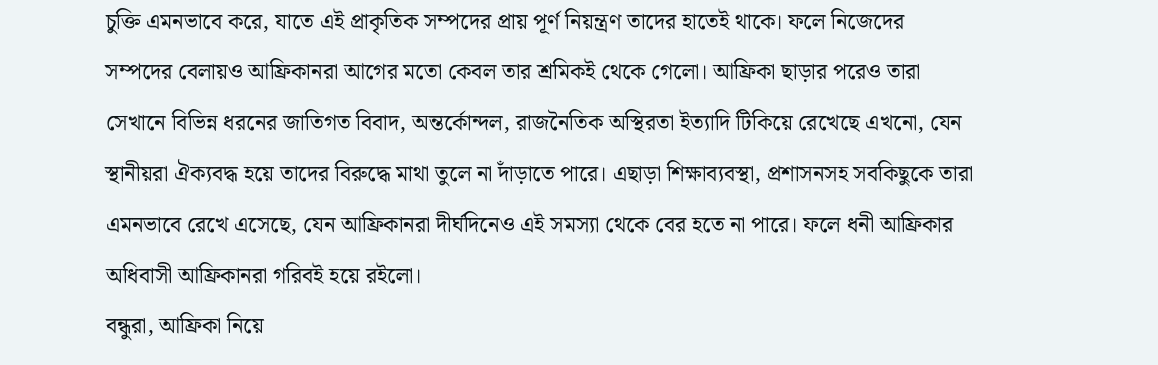চুক্তি এমনভাবে করে, যাতে এই প্রাকৃতিক সম্পদের প্রায় পূর্ণ নিয়ন্ত্রণ তাদের হাতেই থাকে। ফলে নিজেদের সম্পদের বেলায়ও আফ্রিকানরা আগের মতো কেবল তার শ্রমিকই থেকে গেলো। আফ্রিকা ছাড়ার পরেও তারা সেখানে বিভিন্ন ধরনের জাতিগত বিবাদ, অন্তর্কোন্দল, রাজনৈতিক অস্থিরতা ইত্যাদি টিকিয়ে রেখেছে এখনো, যেন স্থানীয়রা ঐক্যবদ্ধ হয়ে তাদের বিরুদ্ধে মাথা তুলে না দাঁড়াতে পারে। এছাড়া শিক্ষাব্যবস্থা, প্রশাসনসহ সবকিছুকে তারা এমনভাবে রেখে এসেছে, যেন আফ্রিকানরা দীর্ঘদিনেও এই সমস্যা থেকে বের হতে না পারে। ফলে ধনী আফ্রিকার অধিবাসী আফ্রিকানরা গরিবই হয়ে রইলো।
বন্ধুরা, আফ্রিকা নিয়ে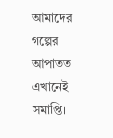আমাদের গল্পের আপাতত এখানেই সমাপ্তি।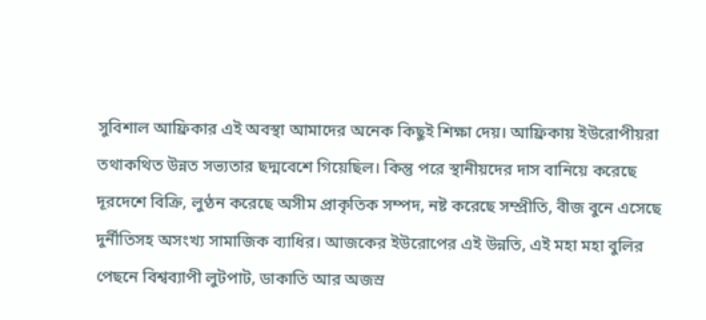সুবিশাল আফ্রিকার এই অবস্থা আমাদের অনেক কিছুই শিক্ষা দেয়। আফ্রিকায় ইউরোপীয়রা তথাকথিত উন্নত সভ্যতার ছদ্মবেশে গিয়েছিল। কিন্তু পরে স্থানীয়দের দাস বানিয়ে করেছে দূরদেশে বিক্রি, লুণ্ঠন করেছে অসীম প্রাকৃতিক সম্পদ, নষ্ট করেছে সম্প্রীতি, বীজ বুনে এসেছে দুর্নীতিসহ অসংখ্য সামাজিক ব্যাধির। আজকের ইউরোপের এই উন্নতি, এই মহা মহা বুলির পেছনে বিশ্বব্যাপী লুটপাট, ডাকাতি আর অজস্র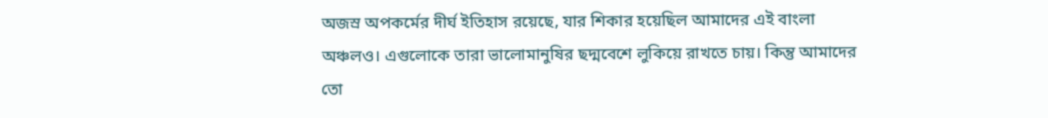অজস্র অপকর্মের দীর্ঘ ইতিহাস রয়েছে, যার শিকার হয়েছিল আমাদের এই বাংলা অঞ্চলও। এগুলোকে তারা ভালোমানুষির ছদ্মবেশে লুকিয়ে রাখতে চায়। কিন্তু আমাদের তো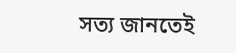সত্য জানতেই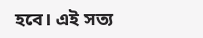হবে। এই সত্য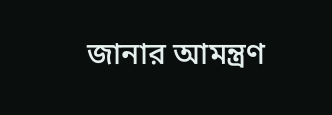জানার আমন্ত্রণ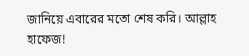জানিয়ে এবারের মতো শেষ করি। আল্লাহ হাফেজ!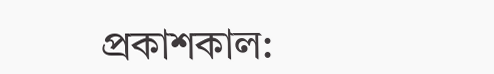প্রকাশকাল: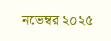নভেম্বর ২০২৫